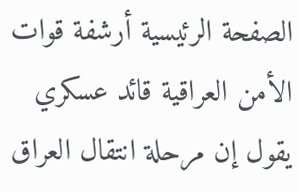الصفحة الرئيسية أرشفة قوات الأمن العراقية قائد عسكري يقول إن مرحلة انتقال العراق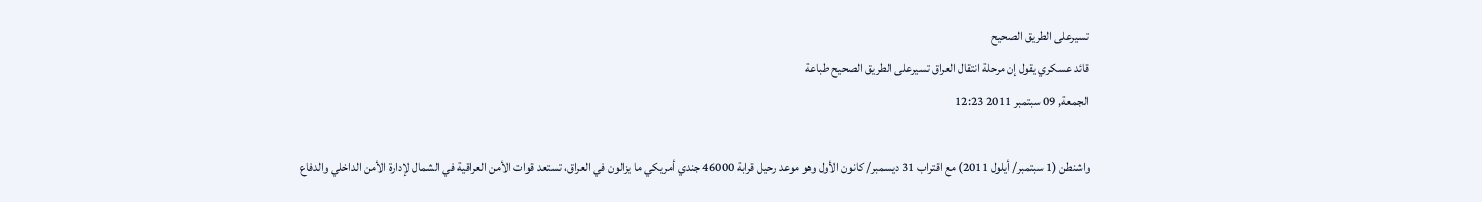تسيرعلى الطريق الصحيح
قائد عسكري يقول إن مرحلة انتقال العراق تسيرعلى الطريق الصحيح طباعة
الجمعة, 09 سبتمبر 2011 12:23

واشنطن (1 سبتمبر/ أيلول 2011) مع اقتراب 31 ديسمبر/ كانون الأول وهو موعد رحيل قرابة 46000 جندي أمريكي ما يزالون في العراق، تستعد قوات الأمن العراقية في الشمال لإدارة الأمن الداخلي والدفاع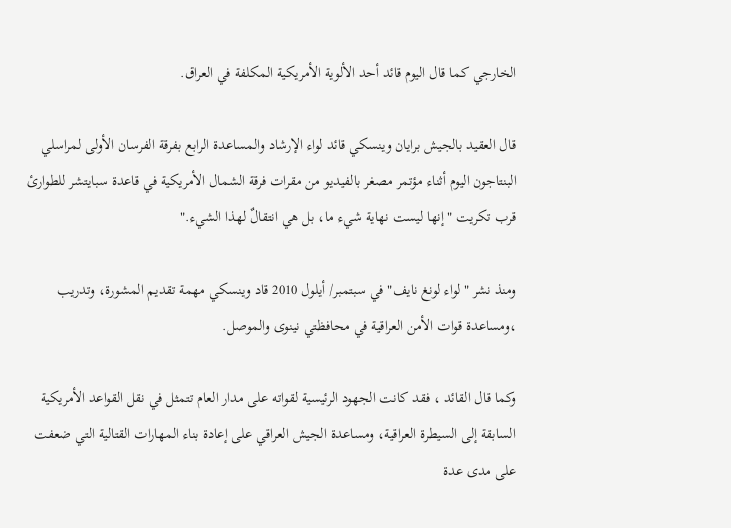الخارجي كما قال اليوم قائد أحد الألوية الأمريكية المكلفة في العراق.

قال العقيد بالجيش برايان وينسكي قائد لواء الإرشاد والمساعدة الرابع بفرقة الفرسان الأولى لمراسلي البنتاجون اليوم أثناء مؤتمر مصغر بالفيديو من مقرات فرقة الشمال الأمريكية في قاعدة سبايتشر للطوارئ قرب تكريت "إنها ليست نهاية شيء ما، بل هي انتقالٌ لهذا الشيء."

ومنذ نشر "لواء لونغ نايف" في سبتمبر/ أيلول 2010 قاد وينسكي مهمة تقديم المشورة، وتدريب ،ومساعدة قوات الأمن العراقية في محافظتي نينوى والموصل.

وكما قال القائد ، فقد كانت الجهود الرئيسية لقواته على مدار العام تتمثل في نقل القواعد الأمريكية السابقة إلى السيطرة العراقية، ومساعدة الجيش العراقي على إعادة بناء المهارات القتالية التي ضعفت على مدى عدة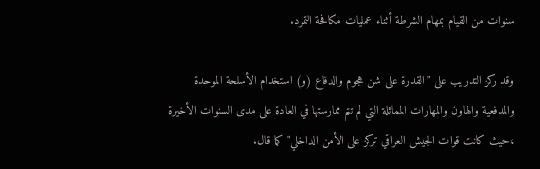سنوات من القيام بمهام الشرطة أثناء عمليات مكافحة التمرد.

وقد ركز التدريب على "القدرة على شن هجوم والدفاع (و) استخدام الأسلحة الموحدة والمدفعية والهاون والمهارات المماثلة التي لم تتم ممارستها في العادة على مدى السنوات الأخيرة ،حيث كانت قوات الجيش العراقي تركز على الأمن الداخلي" كما قال.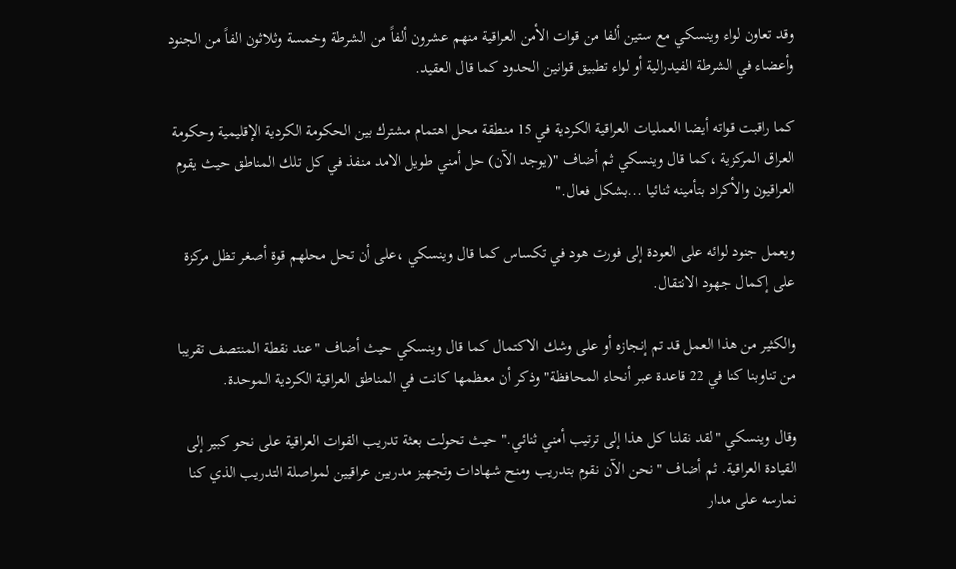وقد تعاون لواء وينسكي مع ستين ألفا من قوات الأمن العراقية منهم عشرون ألفاً من الشرطة وخمسة وثلاثون الفاً من الجنود وأعضاء في الشرطة الفيدرالية أو لواء تطبيق قوانين الحدود كما قال العقيد.

كما راقبت قواته أيضا العمليات العراقية الكردية في 15 منطقة محل اهتمام مشترك بين الحكومة الكردية الإقليمية وحكومة العراق المركزية ،كما قال وينسكي ثم أضاف "(يوجد الآن) حل أمني طويل الامد منفذ في كل تلك المناطق حيث يقوم العراقيون والأكراد بتأمينه ثنائيا ...بشكل فعال."

ويعمل جنود لوائه على العودة إلى فورت هود في تكساس كما قال وينسكي ،على أن تحل محلهم قوة أصغر تظل مركزة على إكمال جهود الانتقال.

والكثير من هذا العمل قد تم إنجازه أو على وشك الاكتمال كما قال وينسكي حيث أضاف "عند نقطة المنتصف تقريبا من تناوبنا كنا في 22 قاعدة عبر أنحاء المحافظة" وذكر أن معظمها كانت في المناطق العراقية الكردية الموحدة.

وقال وينسكي "لقد نقلنا كل هذا إلى ترتيب أمني ثنائي." حيث تحولت بعثة تدريب القوات العراقية على نحو كبير إلى القيادة العراقية. ثم أضاف "نحن الآن نقوم بتدريب ومنح شهادات وتجهيز مدربين عراقيين لمواصلة التدريب الذي كنا نمارسه على مدار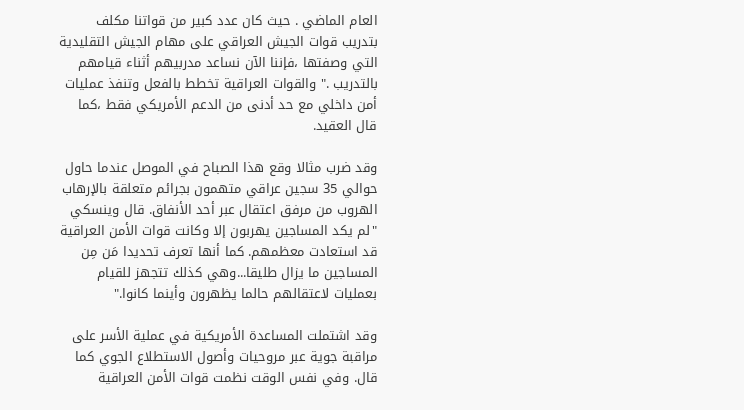العام الماضي . حيث كان عدد كبير من قواتنا مكلف بتدريب قوات الجيش العراقي على مهام الجيش التقليدية التي وصفتها ،فإننا الآن نساعد مدربيهم أثناء قيامهم بالتدريب ." والقوات العراقية تخطط بالفعل وتنفذ عمليات أمن داخلي مع حد أدنى من الدعم الأمريكي فقط ،كما قال العقيد.

وقد ضرب مثالا وقع هذا الصباح في الموصل عندما حاول حوالي 35 سجين عراقي متهمون بجرائم متعلقة بالإرهاب الهروب من مرفق اعتقال عبر أحد الأنفاق. قال وينسكي "لم يكد المساجين يهربون إلا وكانت قوات الأمن العراقية قد استعادت معظمهم. كما أنها تعرف تحديدا مَن مِن المساجين ما يزال طليقا...وهي كذلك تتجهز للقيام بعمليات لاعتقالهم حالما يظهرون وأينما كانوا."

وقد اشتملت المساعدة الأمريكية في عملية الأسر على مراقبة جوية عبر مروحيات وأصول الاستطلاع الجوي كما قال. وفي نفس الوقت نظمت قوات الأمن العراقية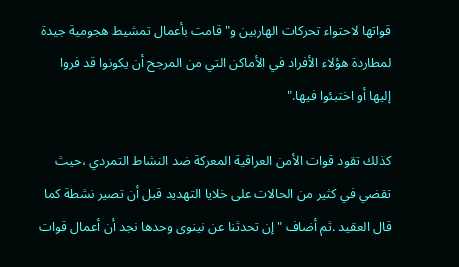قواتها لاحتواء تحركات الهاربين و"قامت بأعمال تمشيط هجومية جيدة لمطاردة هؤلاء الأفراد في الأماكن التي من المرجح أن يكونوا قد فروا إليها أو اختبئوا فيها."

كذلك تقود قوات الأمن العراقية المعركة ضد النشاط التمردي ،حيث تقضي في كثير من الحالات على خلايا التهديد قبل أن تصير نشطة كما قال العقيد .ثم أضاف "إن تحدثنا عن نينوى وحدها نجد أن أعمال قوات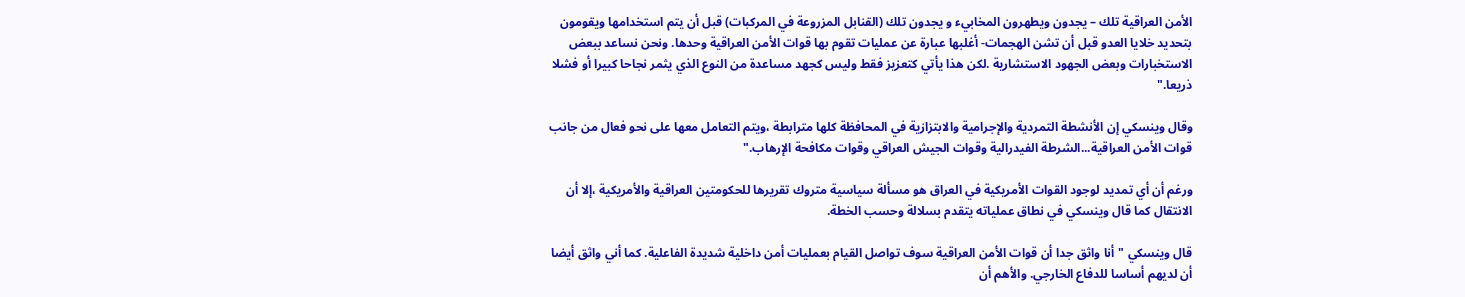الأمن العراقية تلك – يجدون ويطهرون المخابيء و يجدون تلك (القنابل المزروعة في المركبات) قبل أن يتم استخدامها ويقومون بتحديد خلايا العدو قبل أن تشن الهجمات- أغلبها عبارة عن عمليات تقوم بها قوات الأمن العراقية وحدها. ونحن نساعد ببعض الاستخبارات وبعض الجهود الاستشارية .لكن هذا يأتي كتعزيز فقط وليس كجهد مساعدة من النوع الذي يثمر نجاحا كبيرا أو فشلا ذريعا."

وقال وينسكي إن الأنشطة التمردية والإجرامية والابتزازية في المحافظة كلها مترابطة ،ويتم التعامل معها على نحو فعال من جانب قوات الأمن العراقية...الشرطة الفيدرالية وقوات الجيش العراقي وقوات مكافحة الإرهاب."

ورغم أن أي تمديد لوجود القوات الأمريكية في العراق هو مسألة سياسية متروك تقريرها للحكومتين العراقية والأمريكية ،إلا أن الانتقال كما قال وينسكي في نطاق عملياته يتقدم بسلالة وحسب الخطة.

قال وينسكي "أنا واثق جدا أن قوات الأمن العراقية سوف تواصل القيام بعمليات أمن داخلية شديدة الفاعلية. كما أني واثق أيضا أن لديهم أساسا للدفاع الخارجي. والأهم أن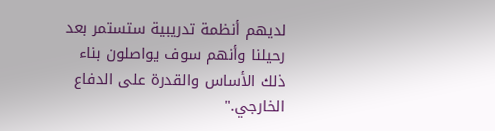لديهم أنظمة تدريبية ستستمر بعد رحيلنا وأنهم سوف يواصلون بناء ذلك الأساس والقدرة على الدفاع الخارجي."